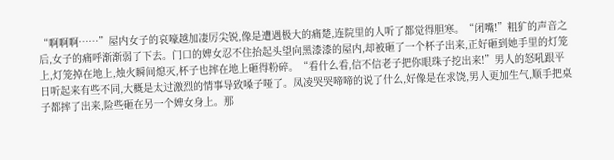“啊啊啊……”屋内女子的哀嚎越加凄厉尖锐,像是遭遇极大的痛楚,连院里的人听了都觉得胆寒。“闭嘴!”粗犷的声音之后,女子的痛呼渐渐弱了下去。门口的婢女忍不住抬起头望向黑漆漆的屋内,却被砸了一个杯子出来,正好砸到她手里的灯笼上,灯笼掉在地上,烛火瞬间熄灭,杯子也摔在地上砸得粉碎。“看什么看,信不信老子把你眼珠子挖出来!”男人的怒吼跟平日听起来有些不同,大概是太过激烈的情事导致嗓子哑了。凤凌哭哭啼啼的说了什么,好像是在求饶,男人更加生气,顺手把桌子都摔了出来,险些砸在另一个婢女身上。那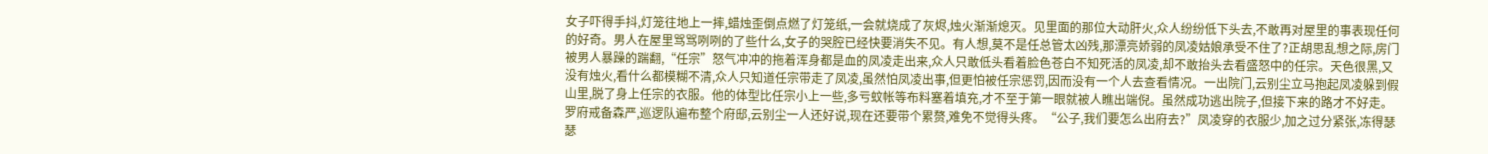女子吓得手抖,灯笼往地上一摔,蜡烛歪倒点燃了灯笼纸,一会就烧成了灰烬,烛火渐渐熄灭。见里面的那位大动肝火,众人纷纷低下头去,不敢再对屋里的事表现任何的好奇。男人在屋里骂骂咧咧的了些什么,女子的哭腔已经快要消失不见。有人想,莫不是任总管太凶残,那漂亮娇弱的凤凌姑娘承受不住了?正胡思乱想之际,房门被男人暴躁的踹翻,“任宗”怒气冲冲的拖着浑身都是血的凤凌走出来,众人只敢低头看着脸色苍白不知死活的凤凌,却不敢抬头去看盛怒中的任宗。天色很黑,又没有烛火,看什么都模糊不清,众人只知道任宗带走了凤凌,虽然怕凤凌出事,但更怕被任宗惩罚,因而没有一个人去查看情况。一出院门,云别尘立马抱起凤凌躲到假山里,脱了身上任宗的衣服。他的体型比任宗小上一些,多亏蚊帐等布料塞着填充,才不至于第一眼就被人瞧出端倪。虽然成功逃出院子,但接下来的路才不好走。罗府戒备森严,巡逻队遍布整个府邸,云别尘一人还好说,现在还要带个累赘,难免不觉得头疼。“公子,我们要怎么出府去?”凤凌穿的衣服少,加之过分紧张,冻得瑟瑟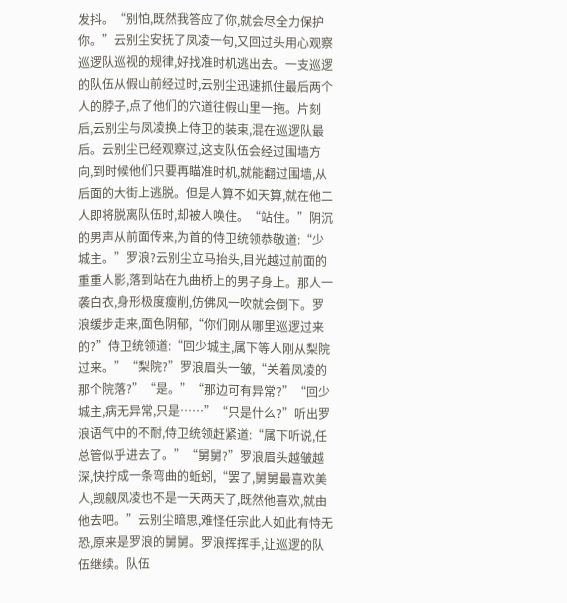发抖。“别怕,既然我答应了你,就会尽全力保护你。”云别尘安抚了凤凌一句,又回过头用心观察巡逻队巡视的规律,好找准时机逃出去。一支巡逻的队伍从假山前经过时,云别尘迅速抓住最后两个人的脖子,点了他们的穴道往假山里一拖。片刻后,云别尘与凤凌换上侍卫的装束,混在巡逻队最后。云别尘已经观察过,这支队伍会经过围墙方向,到时候他们只要再瞄准时机,就能翻过围墙,从后面的大街上逃脱。但是人算不如天算,就在他二人即将脱离队伍时,却被人唤住。“站住。”阴沉的男声从前面传来,为首的侍卫统领恭敬道:“少城主。”罗浪?云别尘立马抬头,目光越过前面的重重人影,落到站在九曲桥上的男子身上。那人一袭白衣,身形极度瘦削,仿佛风一吹就会倒下。罗浪缓步走来,面色阴郁,“你们刚从哪里巡逻过来的?”侍卫统领道:“回少城主,属下等人刚从梨院过来。”“梨院?”罗浪眉头一皱,“关着凤凌的那个院落?”“是。”“那边可有异常?”“回少城主,病无异常,只是……”“只是什么?”听出罗浪语气中的不耐,侍卫统领赶紧道:“属下听说,任总管似乎进去了。”“舅舅?”罗浪眉头越皱越深,快拧成一条弯曲的蚯蚓,“罢了,舅舅最喜欢美人,觊觎凤凌也不是一天两天了,既然他喜欢,就由他去吧。”云别尘暗思,难怪任宗此人如此有恃无恐,原来是罗浪的舅舅。罗浪挥挥手,让巡逻的队伍继续。队伍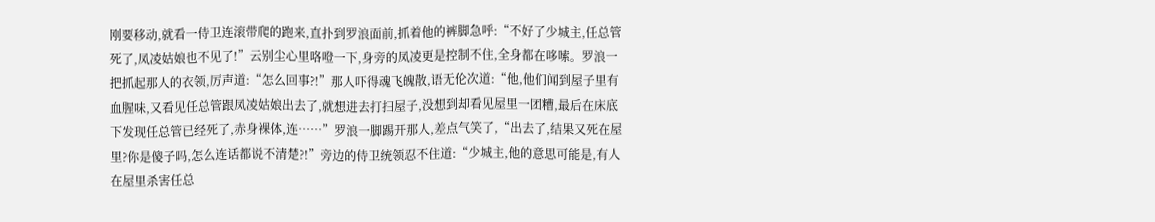刚要移动,就看一侍卫连滚带爬的跑来,直扑到罗浪面前,抓着他的裤脚急呼:“不好了少城主,任总管死了,凤凌姑娘也不见了!”云别尘心里咯噔一下,身旁的凤凌更是控制不住,全身都在哆嗦。罗浪一把抓起那人的衣领,厉声道:“怎么回事?!”那人吓得魂飞魄散,语无伦次道:“他,他们闻到屋子里有血腥味,又看见任总管跟凤凌姑娘出去了,就想进去打扫屋子,没想到却看见屋里一团糟,最后在床底下发现任总管已经死了,赤身裸体,连……”罗浪一脚踢开那人,差点气笑了,“出去了,结果又死在屋里?你是傻子吗,怎么连话都说不清楚?!”旁边的侍卫统领忍不住道:“少城主,他的意思可能是,有人在屋里杀害任总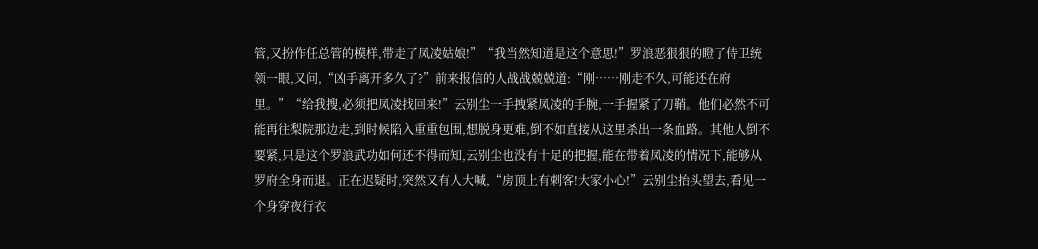管,又扮作任总管的模样,带走了凤凌姑娘!”“我当然知道是这个意思!”罗浪恶狠狠的瞪了侍卫统领一眼,又问,“凶手离开多久了?”前来报信的人战战兢兢道:“刚……刚走不久,可能还在府里。”“给我搜,必须把凤凌找回来!”云别尘一手拽紧凤凌的手腕,一手握紧了刀鞘。他们必然不可能再往梨院那边走,到时候陷入重重包围,想脱身更难,倒不如直接从这里杀出一条血路。其他人倒不要紧,只是这个罗浪武功如何还不得而知,云别尘也没有十足的把握,能在带着凤凌的情况下,能够从罗府全身而退。正在迟疑时,突然又有人大喊,“房顶上有刺客!大家小心!”云别尘抬头望去,看见一个身穿夜行衣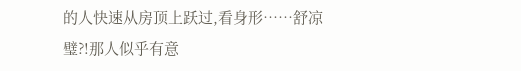的人快速从房顶上跃过,看身形……舒凉璧?!那人似乎有意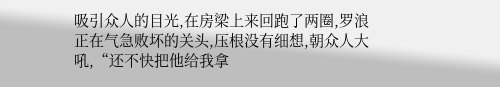吸引众人的目光,在房梁上来回跑了两圈,罗浪正在气急败坏的关头,压根没有细想,朝众人大吼,“还不快把他给我拿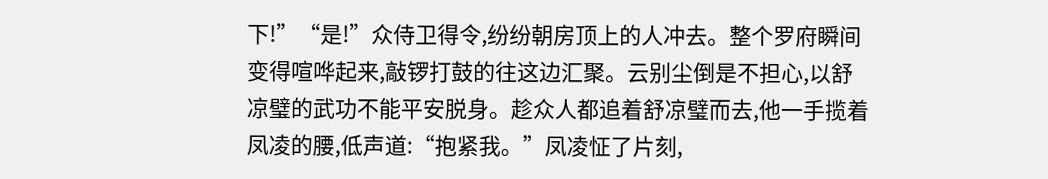下!”“是!”众侍卫得令,纷纷朝房顶上的人冲去。整个罗府瞬间变得喧哗起来,敲锣打鼓的往这边汇聚。云别尘倒是不担心,以舒凉璧的武功不能平安脱身。趁众人都追着舒凉璧而去,他一手揽着凤凌的腰,低声道:“抱紧我。”凤凌怔了片刻,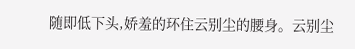随即低下头,娇羞的环住云别尘的腰身。云别尘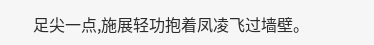足尖一点,施展轻功抱着凤凌飞过墙壁。